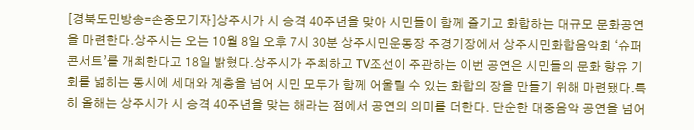[경북도민방송=손중모기자]상주시가 시 승격 40주년을 맞아 시민들이 함께 즐기고 화합하는 대규모 문화공연을 마련한다.상주시는 오는 10월 8일 오후 7시 30분 상주시민운동장 주경기장에서 상주시민화합음악회 ‘슈퍼콘서트’를 개최한다고 18일 밝혔다.상주시가 주최하고 TV조선이 주관하는 이번 공연은 시민들의 문화 향유 기회를 넓히는 동시에 세대와 계층을 넘어 시민 모두가 함께 어울릴 수 있는 화합의 장을 만들기 위해 마련됐다.특히 올해는 상주시가 시 승격 40주년을 맞는 해라는 점에서 공연의 의미를 더한다. 단순한 대중음악 공연을 넘어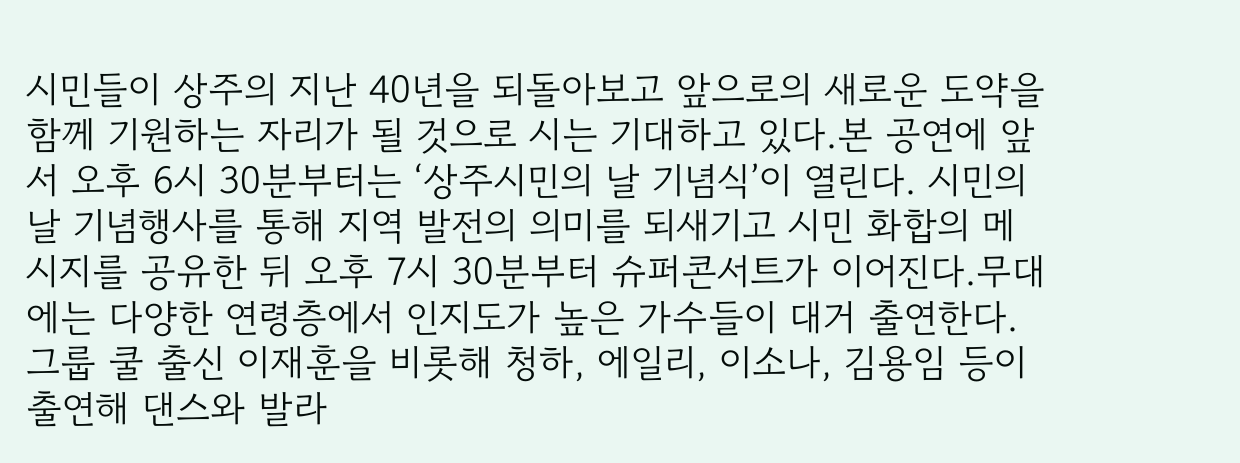시민들이 상주의 지난 40년을 되돌아보고 앞으로의 새로운 도약을 함께 기원하는 자리가 될 것으로 시는 기대하고 있다.본 공연에 앞서 오후 6시 30분부터는 ‘상주시민의 날 기념식’이 열린다. 시민의 날 기념행사를 통해 지역 발전의 의미를 되새기고 시민 화합의 메시지를 공유한 뒤 오후 7시 30분부터 슈퍼콘서트가 이어진다.무대에는 다양한 연령층에서 인지도가 높은 가수들이 대거 출연한다.그룹 쿨 출신 이재훈을 비롯해 청하, 에일리, 이소나, 김용임 등이 출연해 댄스와 발라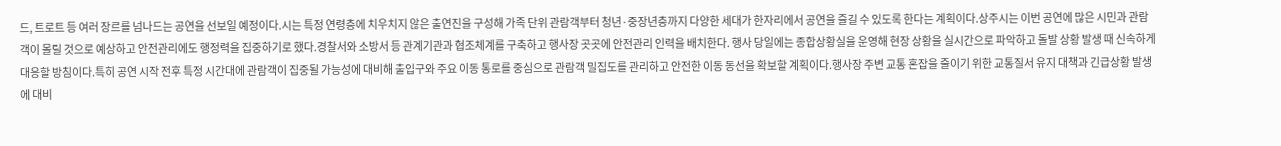드, 트로트 등 여러 장르를 넘나드는 공연을 선보일 예정이다.시는 특정 연령층에 치우치지 않은 출연진을 구성해 가족 단위 관람객부터 청년·중장년층까지 다양한 세대가 한자리에서 공연을 즐길 수 있도록 한다는 계획이다.상주시는 이번 공연에 많은 시민과 관람객이 몰릴 것으로 예상하고 안전관리에도 행정력을 집중하기로 했다.경찰서와 소방서 등 관계기관과 협조체계를 구축하고 행사장 곳곳에 안전관리 인력을 배치한다. 행사 당일에는 종합상황실을 운영해 현장 상황을 실시간으로 파악하고 돌발 상황 발생 때 신속하게 대응할 방침이다.특히 공연 시작 전후 특정 시간대에 관람객이 집중될 가능성에 대비해 출입구와 주요 이동 통로를 중심으로 관람객 밀집도를 관리하고 안전한 이동 동선을 확보할 계획이다.행사장 주변 교통 혼잡을 줄이기 위한 교통질서 유지 대책과 긴급상황 발생에 대비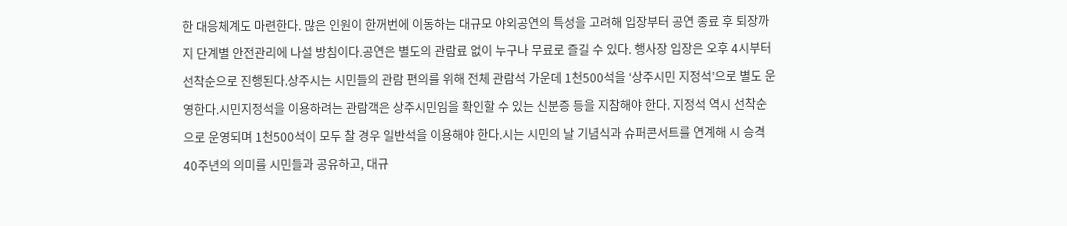한 대응체계도 마련한다. 많은 인원이 한꺼번에 이동하는 대규모 야외공연의 특성을 고려해 입장부터 공연 종료 후 퇴장까지 단계별 안전관리에 나설 방침이다.공연은 별도의 관람료 없이 누구나 무료로 즐길 수 있다. 행사장 입장은 오후 4시부터 선착순으로 진행된다.상주시는 시민들의 관람 편의를 위해 전체 관람석 가운데 1천500석을 ‘상주시민 지정석’으로 별도 운영한다.시민지정석을 이용하려는 관람객은 상주시민임을 확인할 수 있는 신분증 등을 지참해야 한다. 지정석 역시 선착순으로 운영되며 1천500석이 모두 찰 경우 일반석을 이용해야 한다.시는 시민의 날 기념식과 슈퍼콘서트를 연계해 시 승격 40주년의 의미를 시민들과 공유하고, 대규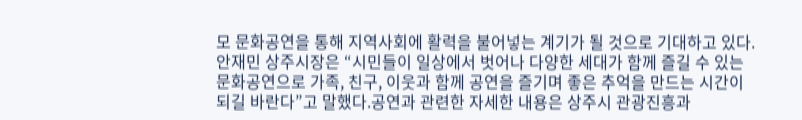모 문화공연을 통해 지역사회에 활력을 불어넣는 계기가 될 것으로 기대하고 있다.안재민 상주시장은 “시민들이 일상에서 벗어나 다양한 세대가 함께 즐길 수 있는 문화공연으로 가족, 친구, 이웃과 함께 공연을 즐기며 좋은 추억을 만드는 시간이 되길 바란다”고 말했다.공연과 관련한 자세한 내용은 상주시 관광진흥과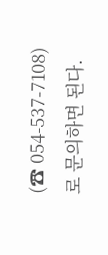(☎ 054-537-7108)로 문의하면 된다.